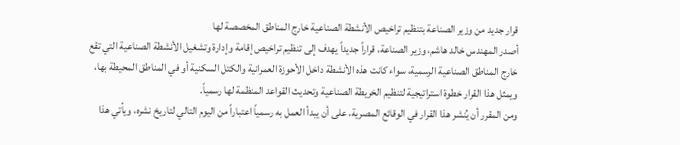قرار جديد من وزير الصناعة بتنظيم تراخيص الأنشطة الصناعية خارج المناطق المخصصة لها
أصدر المهندس خالد هاشم، وزير الصناعة، قراراً جديداً يهدف إلى تنظيم تراخيص إقامة وإدارة وتشغيل الأنشطة الصناعية التي تقع خارج المناطق الصناعية الرسمية، سواء كانت هذه الأنشطة داخل الأحوزة العمرانية والكتل السكنية أو في المناطق المحيطة بها، ويمثل هذا القرار خطوة استراتيجية لتنظيم الخريطة الصناعية وتحديث القواعد المنظمة لها رسمياً.
ومن المقرر أن يُنشر هذا القرار في الوقائع المصرية، على أن يبدأ العمل به رسمياً اعتباراً من اليوم التالي لتاريخ نشره، ويأتي هذا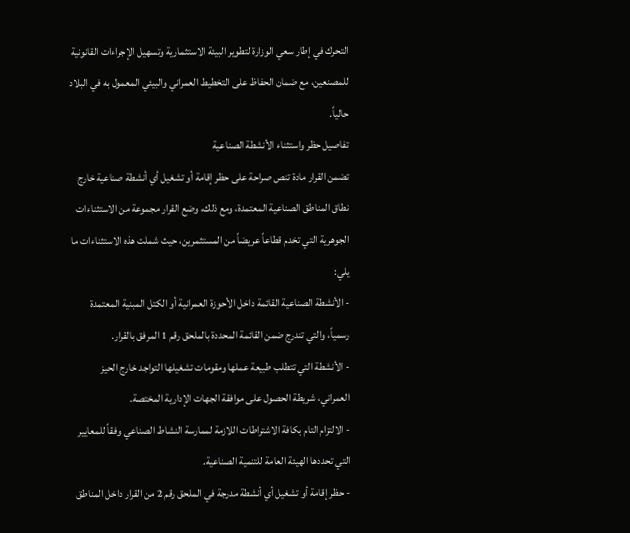التحرك في إطار سعي الوزارة لتطوير البيئة الاستثمارية وتسهيل الإجراءات القانونية للمصنعين، مع ضمان الحفاظ على التخطيط العمراني والبيئي المعمول به في البلاد حالياً.
تفاصيل حظر واستثناء الأنشطة الصناعية
تضمن القرار مادة تنص صراحة على حظر إقامة أو تشغيل أي أنشطة صناعية خارج نطاق المناطق الصناعية المعتمدة، ومع ذلك، وضع القرار مجموعة من الاستثناءات الجوهرية التي تخدم قطاعاً عريضاً من المستثمرين، حيث شملت هذه الاستثناءات ما يلي:
- الأنشطة الصناعية القائمة داخل الأحوزة العمرانية أو الكتل المبنية المعتمدة رسمياً، والتي تندرج ضمن القائمة المحددة بالملحق رقم 1 المرفق بالقرار.
- الأنشطة التي تتطلب طبيعة عملها ومقومات تشغيلها التواجد خارج الحيز العمراني، شريطة الحصول على موافقة الجهات الإدارية المختصة.
- الالتزام التام بكافة الاشتراطات اللازمة لممارسة النشاط الصناعي وفقاً للمعايير التي تحددها الهيئة العامة للتنمية الصناعية.
- حظر إقامة أو تشغيل أي أنشطة مدرجة في الملحق رقم 2 من القرار داخل المناطق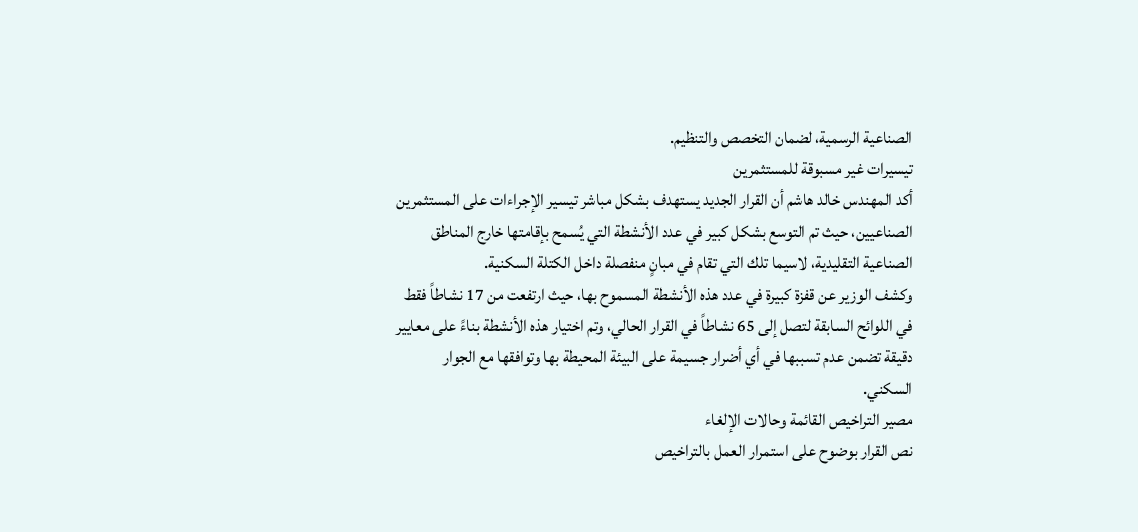الصناعية الرسمية، لضمان التخصص والتنظيم.
تيسيرات غير مسبوقة للمستثمرين
أكد المهندس خالد هاشم أن القرار الجديد يستهدف بشكل مباشر تيسير الإجراءات على المستثمرين الصناعيين، حيث تم التوسع بشكل كبير في عدد الأنشطة التي يُسمح بإقامتها خارج المناطق الصناعية التقليدية، لاسيما تلك التي تقام في مبانٍ منفصلة داخل الكتلة السكنية.
وكشف الوزير عن قفزة كبيرة في عدد هذه الأنشطة المسموح بها، حيث ارتفعت من 17 نشاطاً فقط في اللوائح السابقة لتصل إلى 65 نشاطاً في القرار الحالي، وتم اختيار هذه الأنشطة بناءً على معايير دقيقة تضمن عدم تسببها في أي أضرار جسيمة على البيئة المحيطة بها وتوافقها مع الجوار السكني.
مصير التراخيص القائمة وحالات الإلغاء
نص القرار بوضوح على استمرار العمل بالتراخيص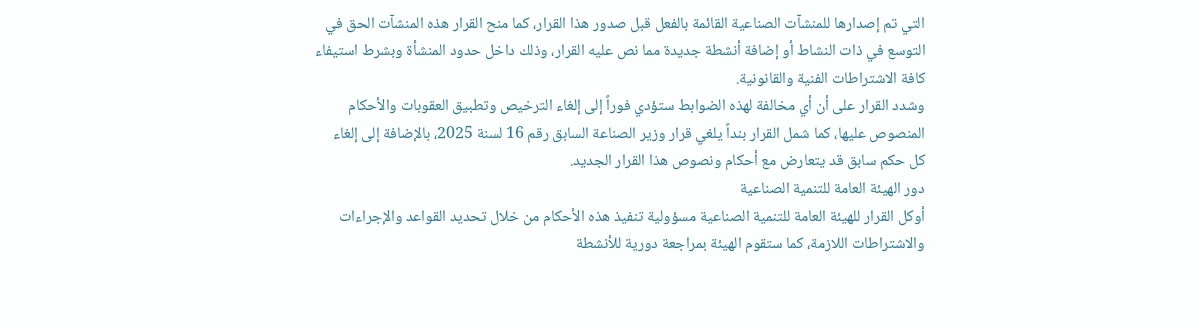التي تم إصدارها للمنشآت الصناعية القائمة بالفعل قبل صدور هذا القرار، كما منح القرار هذه المنشآت الحق في التوسع في ذات النشاط أو إضافة أنشطة جديدة مما نص عليه القرار، وذلك داخل حدود المنشأة وبشرط استيفاء كافة الاشتراطات الفنية والقانونية.
وشدد القرار على أن أي مخالفة لهذه الضوابط ستؤدي فوراً إلى إلغاء الترخيص وتطبيق العقوبات والأحكام المنصوص عليها، كما شمل القرار بنداً يلغي قرار وزير الصناعة السابق رقم 16 لسنة 2025، بالإضافة إلى إلغاء كل حكم سابق قد يتعارض مع أحكام ونصوص هذا القرار الجديد.
دور الهيئة العامة للتنمية الصناعية
أوكل القرار للهيئة العامة للتنمية الصناعية مسؤولية تنفيذ هذه الأحكام من خلال تحديد القواعد والإجراءات والاشتراطات اللازمة، كما ستقوم الهيئة بمراجعة دورية للأنشطة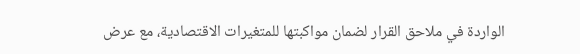الواردة في ملاحق القرار لضمان مواكبتها للمتغيرات الاقتصادية، مع عرض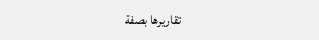تقاريرها بصفة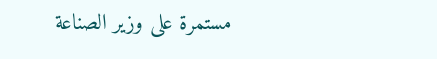مستمرة على وزير الصناعة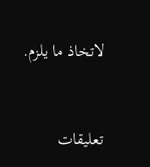لاتخاذ ما يلزم.


تعليقات